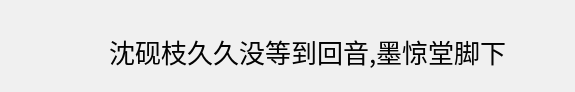沈砚枝久久没等到回音,墨惊堂脚下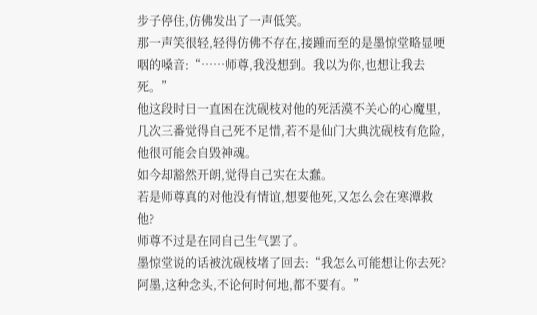步子停住,仿佛发出了一声低笑。
那一声笑很轻,轻得仿佛不存在,接踵而至的是墨惊堂略显哽咽的嗓音:“……师尊,我没想到。我以为你,也想让我去死。”
他这段时日一直困在沈砚枝对他的死活漠不关心的心魔里,几次三番觉得自己死不足惜,若不是仙门大典沈砚枝有危险,他很可能会自毁神魂。
如今却豁然开朗,觉得自己实在太蠢。
若是师尊真的对他没有情谊,想要他死,又怎么会在寒潭救他?
师尊不过是在同自己生气罢了。
墨惊堂说的话被沈砚枝堵了回去:“我怎么可能想让你去死?阿墨,这种念头,不论何时何地,都不要有。”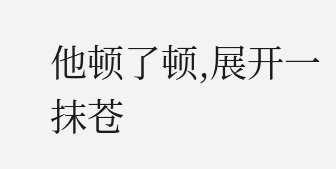他顿了顿,展开一抹苍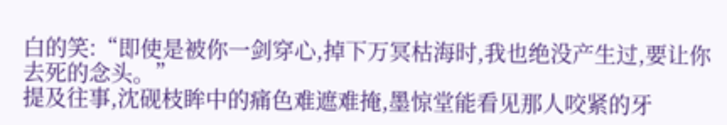白的笑:“即使是被你一剑穿心,掉下万冥枯海时,我也绝没产生过,要让你去死的念头。”
提及往事,沈砚枝眸中的痛色难遮难掩,墨惊堂能看见那人咬紧的牙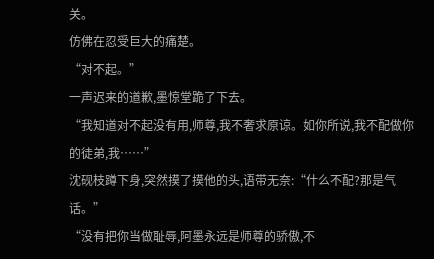关。
仿佛在忍受巨大的痛楚。
“对不起。”
一声迟来的道歉,墨惊堂跪了下去。
“我知道对不起没有用,师尊,我不奢求原谅。如你所说,我不配做你的徒弟,我……”
沈砚枝蹲下身,突然摸了摸他的头,语带无奈:“什么不配?那是气话。”
“没有把你当做耻辱,阿墨永远是师尊的骄傲,不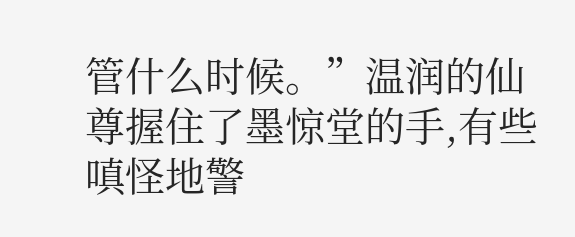管什么时候。”温润的仙尊握住了墨惊堂的手,有些嗔怪地警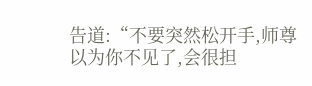告道:“不要突然松开手,师尊以为你不见了,会很担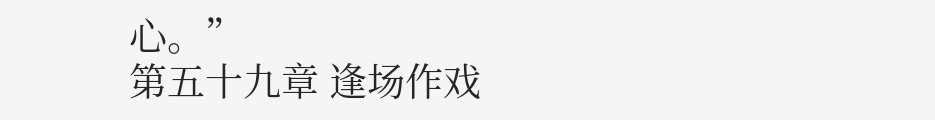心。”
第五十九章 逢场作戏